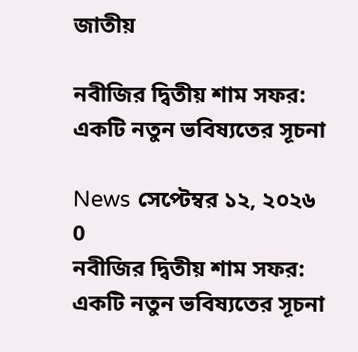জাতীয়

নবীজির দ্বিতীয় শাম সফর: একটি নতুন ভবিষ্যতের সূচনা

News সেপ্টেম্বর ১২, ২০২৬ 0
নবীজির দ্বিতীয় শাম সফর: একটি নতুন ভবিষ্যতের সূচনা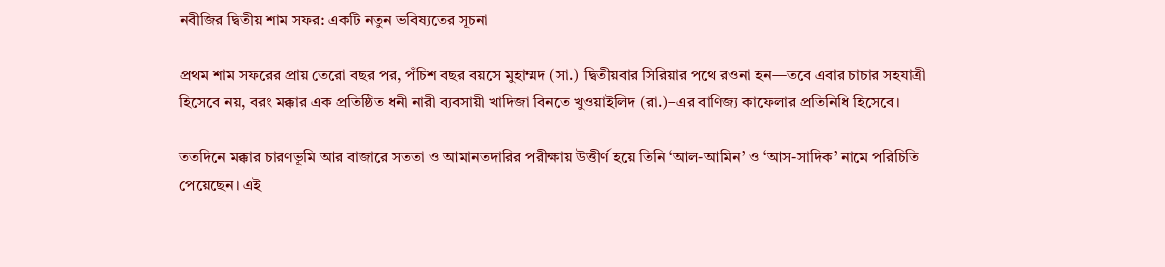নবীজির দ্বিতীয় শাম সফর: একটি নতুন ভবিষ্যতের সূচনা

প্রথম শাম সফরের প্রায় তেরো বছর পর, পঁচিশ বছর বয়সে মুহাম্মদ (সা.) দ্বিতীয়বার সিরিয়ার পথে রওনা হন—তবে এবার চাচার সহযাত্রী হিসেবে নয়, বরং মক্কার এক প্রতিষ্ঠিত ধনী নারী ব্যবসায়ী খাদিজা বিনতে খুওয়াইলিদ (রা.)–এর বাণিজ্য কাফেলার প্রতিনিধি হিসেবে।

ততদিনে মক্কার চারণভূমি আর বাজারে সততা ও আমানতদারির পরীক্ষায় উত্তীর্ণ হয়ে তিনি ‘আল-আমিন’ ও ‘আস-সাদিক’ নামে পরিচিতি পেয়েছেন। এই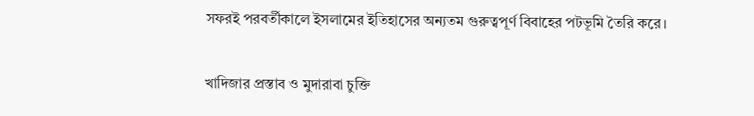সফরই পরবর্তীকালে ইসলামের ইতিহাসের অন্যতম গুরুত্বপূর্ণ বিবাহের পটভূমি তৈরি করে।

খাদিজার প্রস্তাব ও মুদারাবা চুক্তি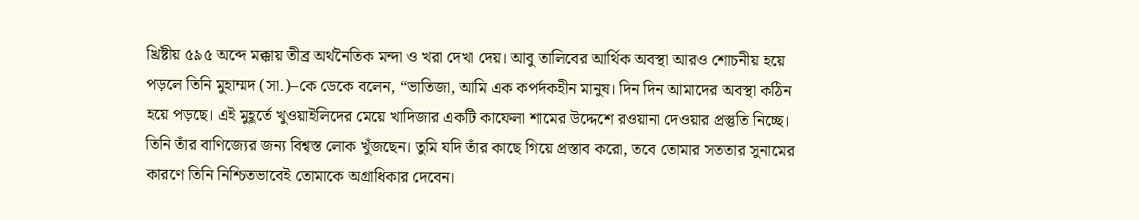খ্রিষ্টীয় ৫৯৫ অব্দে মক্কায় তীব্র অর্থনৈতিক মন্দা ও খরা দেখা দেয়। আবু তালিবের আর্থিক অবস্থা আরও শোচনীয় হয়ে পড়লে তিনি মুহাম্মদ (সা.)–কে ডেকে বলেন, “ভাতিজা, আমি এক কপর্দকহীন মানুষ। দিন দিন আমাদের অবস্থা কঠিন হয়ে পড়ছে। এই মুহূর্তে খুওয়াইলিদের মেয়ে খাদিজার একটি কাফেলা শামের উদ্দেশে রওয়ানা দেওয়ার প্রস্তুতি নিচ্ছে। তিনি তাঁর বাণিজ্যের জন্য বিশ্বস্ত লোক খুঁজছেন। তুমি যদি তাঁর কাছে গিয়ে প্রস্তাব করো, তবে তোমার সততার সুনামের কারণে তিনি নিশ্চিতভাবেই তোমাকে অগ্রাধিকার দেবেন।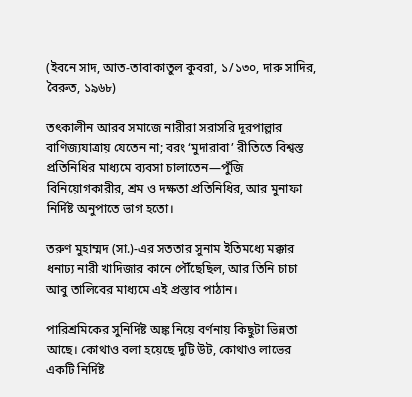(ইবনে সাদ, আত-তাবাকাতুল কুবরা, ১/১৩০, দারু সাদির, বৈরুত, ১৯৬৮)

তৎকালীন আরব সমাজে নারীরা সরাসরি দূরপাল্লার বাণিজ্যযাত্রায় যেতেন না; বরং ‘মুদারাবা’ রীতিতে বিশ্বস্ত প্রতিনিধির মাধ্যমে ব্যবসা চালাতেন—পুঁজি বিনিয়োগকারীর, শ্রম ও দক্ষতা প্রতিনিধির, আর মুনাফা নির্দিষ্ট অনুপাতে ভাগ হতো।

তরুণ মুহাম্মদ (সা.)-এর সততার সুনাম ইতিমধ্যে মক্কার ধনাঢ্য নারী খাদিজার কানে পৌঁছেছিল, আর তিনি চাচা আবু তালিবের মাধ্যমে এই প্রস্তাব পাঠান।

পারিশ্রমিকের সুনির্দিষ্ট অঙ্ক নিয়ে বর্ণনায় কিছুটা ভিন্নতা আছে। কোথাও বলা হয়েছে দুটি উট, কোথাও লাভের একটি নির্দিষ্ট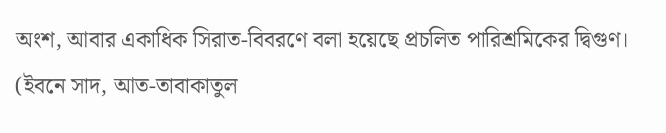অংশ, আবার একাধিক সিরাত-বিবরণে বলা হয়েছে প্রচলিত পারিশ্রমিকের দ্বিগুণ। (ইবনে সাদ, আত-তাবাকাতুল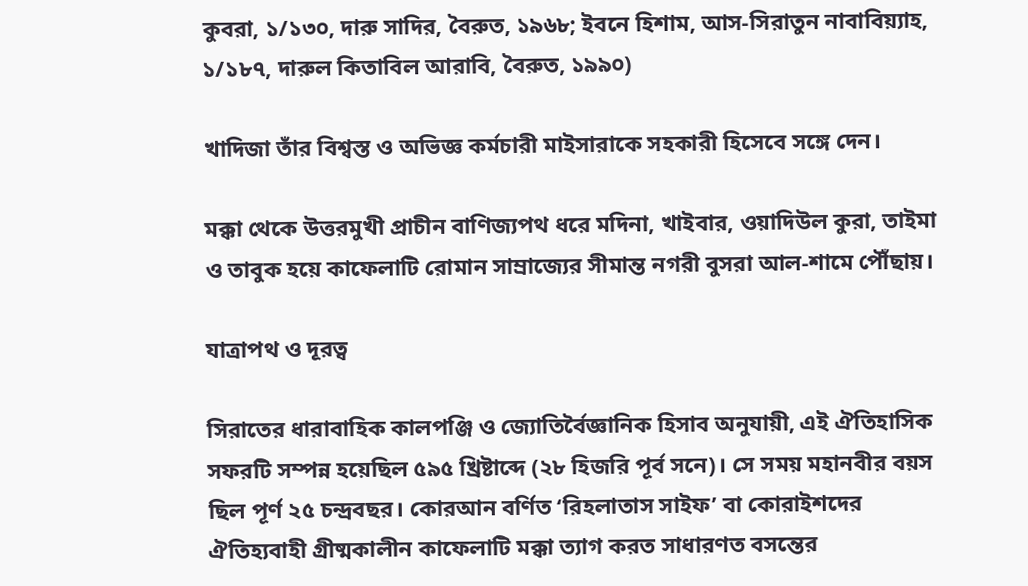কুবরা, ১/১৩০, দারু সাদির, বৈরুত, ১৯৬৮; ইবনে হিশাম, আস-সিরাতুন নাবাবিয়্যাহ, ১/১৮৭, দারুল কিতাবিল আরাবি, বৈরুত, ১৯৯০)

খাদিজা তাঁর বিশ্বস্ত ও অভিজ্ঞ কর্মচারী মাইসারাকে সহকারী হিসেবে সঙ্গে দেন।

মক্কা থেকে উত্তরমুখী প্রাচীন বাণিজ্যপথ ধরে মদিনা, খাইবার, ওয়াদিউল কুরা, তাইমা ও তাবুক হয়ে কাফেলাটি রোমান সাম্রাজ্যের সীমান্ত নগরী বুসরা আল-শামে পৌঁছায়।

যাত্রাপথ ও দূরত্ব

সিরাতের ধারাবাহিক কালপঞ্জি ও জ্যোতির্বৈজ্ঞানিক হিসাব অনুযায়ী, এই ঐতিহাসিক সফরটি সম্পন্ন হয়েছিল ৫৯৫ খ্রিষ্টাব্দে (২৮ হিজরি পূর্ব সনে)। সে সময় মহানবীর বয়স ছিল পূর্ণ ২৫ চন্দ্রবছর। কোরআন বর্ণিত ‘রিহলাতাস সাইফ’ বা কোরাইশদের ঐতিহ্যবাহী গ্রীষ্মকালীন কাফেলাটি মক্কা ত্যাগ করত সাধারণত বসন্তের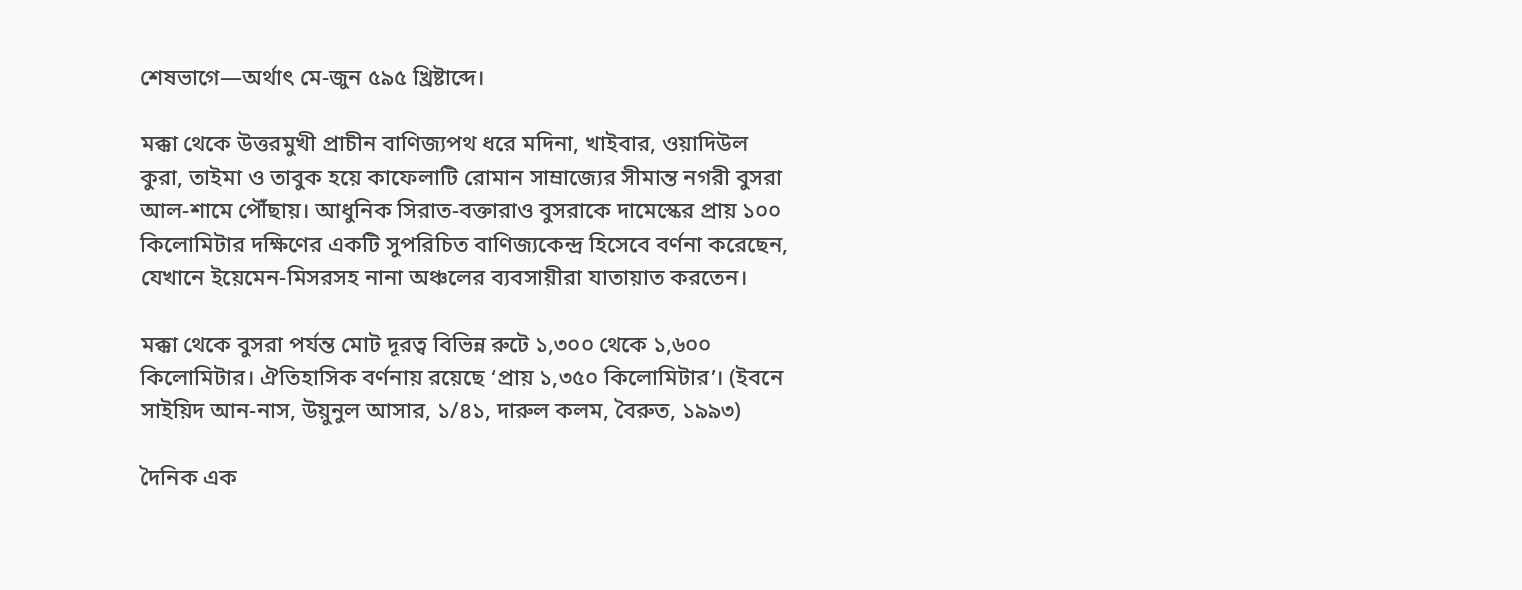শেষভাগে—অর্থাৎ মে-জুন ৫৯৫ খ্রিষ্টাব্দে।

মক্কা থেকে উত্তরমুখী প্রাচীন বাণিজ্যপথ ধরে মদিনা, খাইবার, ওয়াদিউল কুরা, তাইমা ও তাবুক হয়ে কাফেলাটি রোমান সাম্রাজ্যের সীমান্ত নগরী বুসরা আল-শামে পৌঁছায়। আধুনিক সিরাত-বক্তারাও বুসরাকে দামেস্কের প্রায় ১০০ কিলোমিটার দক্ষিণের একটি সুপরিচিত বাণিজ্যকেন্দ্র হিসেবে বর্ণনা করেছেন, যেখানে ইয়েমেন-মিসরসহ নানা অঞ্চলের ব্যবসায়ীরা যাতায়াত করতেন।

মক্কা থেকে বুসরা পর্যন্ত মোট দূরত্ব বিভিন্ন রুটে ১,৩০০ থেকে ১,৬০০ কিলোমিটার। ঐতিহাসিক বর্ণনায় রয়েছে ‘প্রায় ১,৩৫০ কিলোমিটার’। (ইবনে সাইয়িদ আন-নাস, উয়ুনুল আসার, ১/৪১, দারুল কলম, বৈরুত, ১৯৯৩)

দৈনিক এক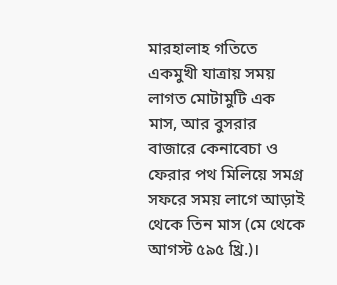মারহালাহ গতিতে একমুখী যাত্রায় সময় লাগত মোটামুটি এক মাস, আর বুসরার বাজারে কেনাবেচা ও ফেরার পথ মিলিয়ে সমগ্র সফরে সময় লাগে আড়াই থেকে তিন মাস (মে থেকে আগস্ট ৫৯৫ খ্রি.)।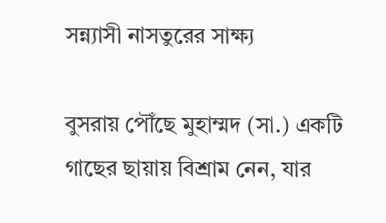সন্ন্যাসী নাসতুরের সাক্ষ্য

বুসরায় পৌঁছে মুহাম্মদ (সা.) একটি গাছের ছায়ায় বিশ্রাম নেন, যার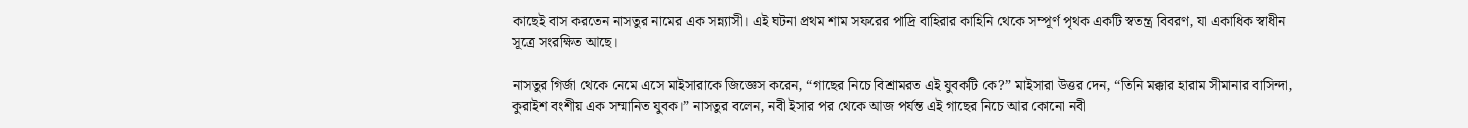কাছেই বাস করতেন নাসতুর নামের এক সন্ন্যাসী। এই ঘটনা প্রথম শাম সফরের পাদ্রি বাহিরার কাহিনি থেকে সম্পূর্ণ পৃথক একটি স্বতন্ত্র বিবরণ, যা একাধিক স্বাধীন সূত্রে সংরক্ষিত আছে।

নাসতুর গির্জা থেকে নেমে এসে মাইসারাকে জিজ্ঞেস করেন, “গাছের নিচে বিশ্রামরত এই যুবকটি কে?” মাইসারা উত্তর দেন, “তিনি মক্কার হারাম সীমানার বাসিন্দা, কুরাইশ বংশীয় এক সম্মানিত যুবক।” নাসতুর বলেন, নবী ইসার পর থেকে আজ পর্যন্ত এই গাছের নিচে আর কোনো নবী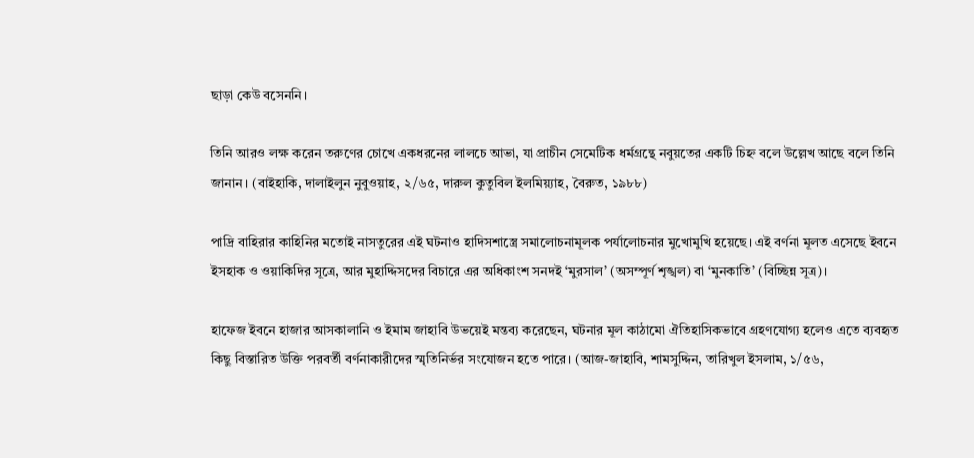ছাড়া কেউ বসেননি।

তিনি আরও লক্ষ করেন তরুণের চোখে একধরনের লালচে আভা, যা প্রাচীন সেমেটিক ধর্মগ্রন্থে নবুয়তের একটি চিহ্ন বলে উল্লেখ আছে বলে তিনি জানান। (বাইহাকি, দালাইলুন নুবুওয়াহ, ২/৬৫, দারুল কুতুবিল ইলমিয়্যাহ, বৈরুত, ১৯৮৮)

পাদ্রি বাহিরার কাহিনির মতোই নাসতুরের এই ঘটনাও হাদিসশাস্ত্রে সমালোচনামূলক পর্যালোচনার মুখোমুখি হয়েছে। এই বর্ণনা মূলত এসেছে ইবনে ইসহাক ও ওয়াকিদির সূত্রে, আর মুহাদ্দিসদের বিচারে এর অধিকাংশ সনদই ‘মুরসাল’ (অসম্পূর্ণ শৃঙ্খল) বা ‘মুনকাতি’ (বিচ্ছিন্ন সূত্র)।

হাফেজ ইবনে হাজার আসকালানি ও ইমাম জাহাবি উভয়েই মন্তব্য করেছেন, ঘটনার মূল কাঠামো ঐতিহাসিকভাবে গ্রহণযোগ্য হলেও এতে ব্যবহৃত কিছু বিস্তারিত উক্তি পরবর্তী বর্ণনাকারীদের স্মৃতিনির্ভর সংযোজন হতে পারে। (আজ-জাহাবি, শামসুদ্দিন, তারিখুল ইসলাম, ১/৫৬,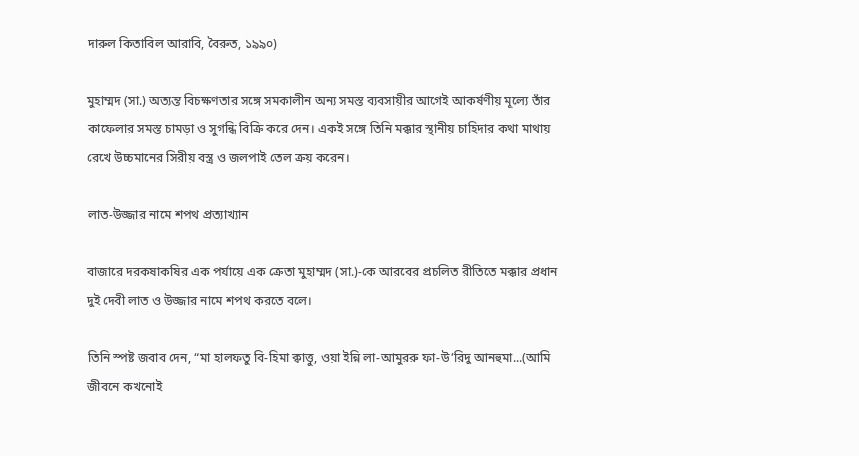দারুল কিতাবিল আরাবি, বৈরুত, ১৯৯০)

মুহাম্মদ (সা.) অত্যন্ত বিচক্ষণতার সঙ্গে সমকালীন অন্য সমস্ত ব্যবসায়ীর আগেই আকর্ষণীয় মূল্যে তাঁর কাফেলার সমস্ত চামড়া ও সুগন্ধি বিক্রি করে দেন। একই সঙ্গে তিনি মক্কার স্থানীয় চাহিদার কথা মাথায় রেখে উচ্চমানের সিরীয় বস্ত্র ও জলপাই তেল ক্রয় করেন।

লাত-উজ্জার নামে শপথ প্রত্যাখ্যান

বাজারে দরকষাকষির এক পর্যায়ে এক ক্রেতা মুহাম্মদ (সা.)-কে আরবের প্রচলিত রীতিতে মক্কার প্রধান দুই দেবী লাত ও উজ্জার নামে শপথ করতে বলে।

তিনি স্পষ্ট জবাব দেন, “মা হালফতু বি-হিমা ক্বাত্তু, ওয়া ইন্নি লা-আমুররু ফা-উ’রিদু আনহুমা...(আমি জীবনে কখনোই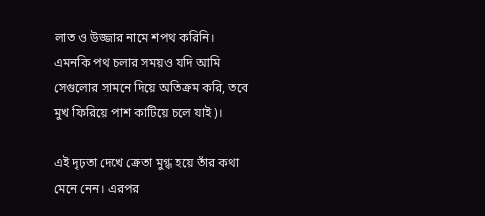লাত ও উজ্জার নামে শপথ করিনি। এমনকি পথ চলার সময়ও যদি আমি সেগুলোর সামনে দিয়ে অতিক্রম করি, তবে মুখ ফিরিয়ে পাশ কাটিয়ে চলে যাই)।

এই দৃঢ়তা দেখে ক্রেতা মুগ্ধ হয়ে তাঁর কথা মেনে নেন। এরপর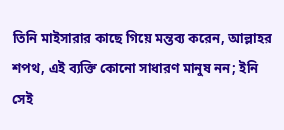তিনি মাইসারার কাছে গিয়ে মন্তব্য করেন, আল্লাহর শপথ, এই ব্যক্তি কোনো সাধারণ মানুষ নন; ইনি সেই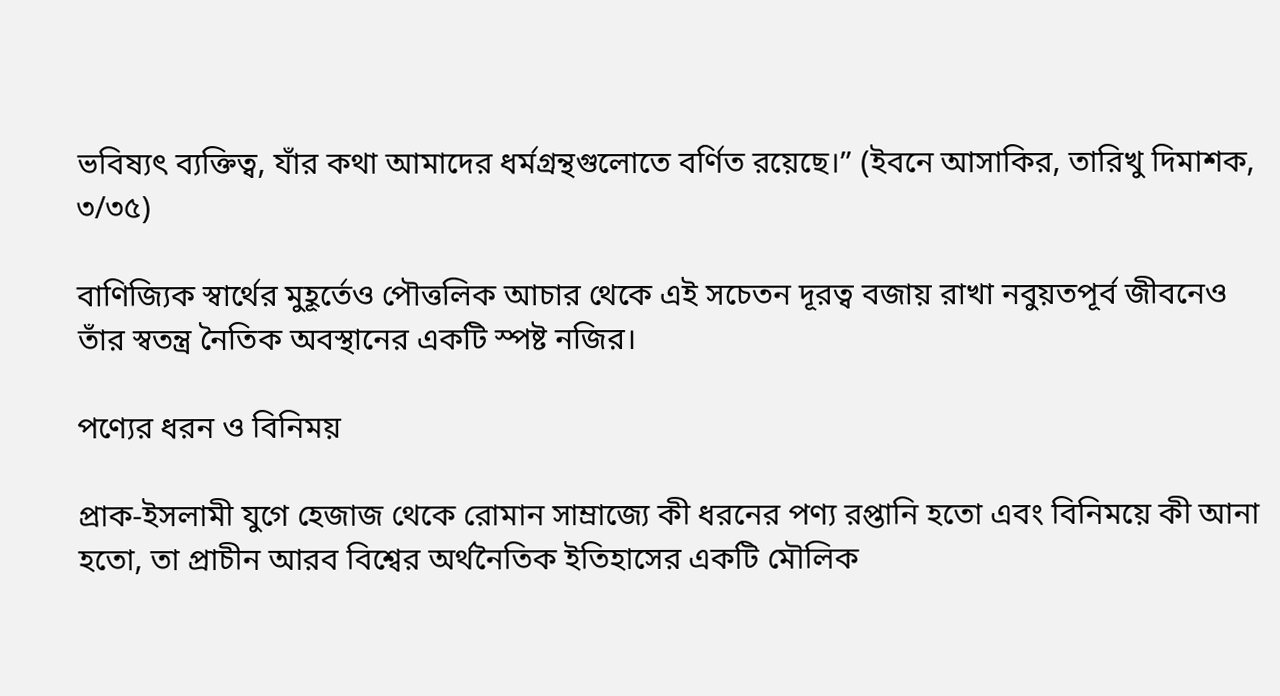ভবিষ্যৎ ব্যক্তিত্ব, যাঁর কথা আমাদের ধর্মগ্রন্থগুলোতে বর্ণিত রয়েছে।” (ইবনে আসাকির, তারিখু দিমাশক, ৩/৩৫)

বাণিজ্যিক স্বার্থের মুহূর্তেও পৌত্তলিক আচার থেকে এই সচেতন দূরত্ব বজায় রাখা নবুয়তপূর্ব জীবনেও তাঁর স্বতন্ত্র নৈতিক অবস্থানের একটি স্পষ্ট নজির।

পণ্যের ধরন ও বিনিময়

প্রাক-ইসলামী যুগে হেজাজ থেকে রোমান সাম্রাজ্যে কী ধরনের পণ্য রপ্তানি হতো এবং বিনিময়ে কী আনা হতো, তা প্রাচীন আরব বিশ্বের অর্থনৈতিক ইতিহাসের একটি মৌলিক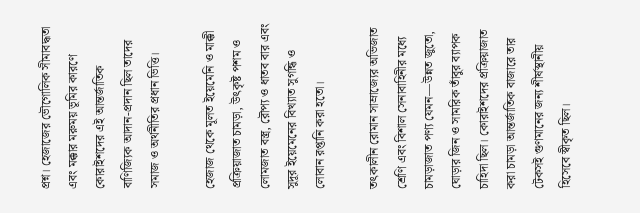প্রশ্ন। হেজাজের ভৌগোলিক সীমাবদ্ধতা এবং মক্কার মরুময় ভূমির কারণে কোরাইশদের এই আন্তর্জাতিক বাণিজ্যিক আদান-প্রদান ছিল তাদের সমাজ ও অর্থনীতির প্রধান ভিত্তি।

হেজাজ থেকে মূলত ইয়েমেনি ও মাক্কী প্রক্রিয়াজাত চামড়া, উৎকৃষ্ট পশম ও লোমজাত বস্ত্র, রৌপ্য ও ধাতব বার এবং সুদূর ইয়েমেনের বিখ্যাত সুগন্ধি ও লোবান রপ্তানি করা হতো।

তৎকালীন রোমান সাম্রাজ্যের অভিজাত শ্রেণি এবং বিশাল সেনাবাহিনীর মধ্যে চামড়াজাত পণ্য যেমন—উন্নত জুতো, ঘোড়ার জিন ও সামরিক তাঁবুর ব্যাপক চাহিদা ছিল। কোরাইশদের প্রক্রিয়াজাত করা চামড়া আন্তর্জাতিক বাজারে তার টেকসই গুণমানের জন্য শীর্ষস্থানীয় হিসেবে স্বীকৃত ছিল।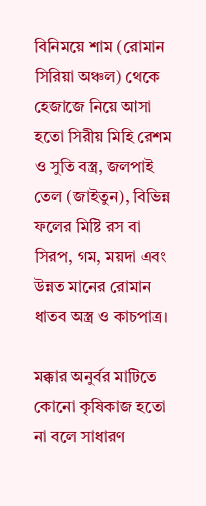বিনিময়ে শাম (রোমান সিরিয়া অঞ্চল) থেকে হেজাজে নিয়ে আসা হতো সিরীয় মিহি রেশম ও সুতি বস্ত্র, জলপাই তেল (জাইতুন), বিভিন্ন ফলের মিষ্টি রস বা সিরপ, গম, ময়দা এবং উন্নত মানের রোমান ধাতব অস্ত্র ও কাচপাত্র।

মক্কার অনুর্বর মাটিতে কোনো কৃষিকাজ হতো না বলে সাধারণ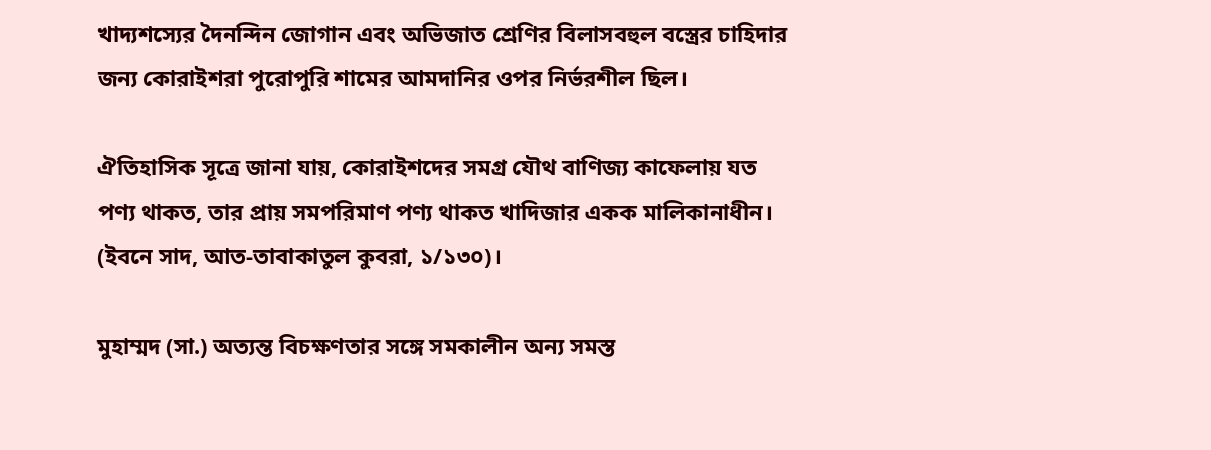খাদ্যশস্যের দৈনন্দিন জোগান এবং অভিজাত শ্রেণির বিলাসবহুল বস্ত্রের চাহিদার জন্য কোরাইশরা পুরোপুরি শামের আমদানির ওপর নির্ভরশীল ছিল।

ঐতিহাসিক সূত্রে জানা যায়, কোরাইশদের সমগ্র যৌথ বাণিজ্য কাফেলায় যত পণ্য থাকত, তার প্রায় সমপরিমাণ পণ্য থাকত খাদিজার একক মালিকানাধীন। (ইবনে সাদ, আত-তাবাকাতুল কুবরা, ১/১৩০)।

মুহাম্মদ (সা.) অত্যন্ত বিচক্ষণতার সঙ্গে সমকালীন অন্য সমস্ত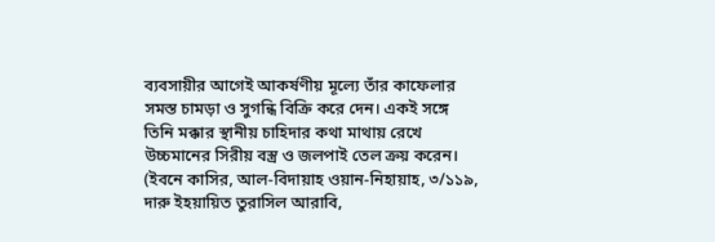ব্যবসায়ীর আগেই আকর্ষণীয় মূল্যে তাঁর কাফেলার সমস্ত চামড়া ও সুগন্ধি বিক্রি করে দেন। একই সঙ্গে তিনি মক্কার স্থানীয় চাহিদার কথা মাথায় রেখে উচ্চমানের সিরীয় বস্ত্র ও জলপাই তেল ক্রয় করেন। (ইবনে কাসির, আল-বিদায়াহ ওয়ান-নিহায়াহ, ৩/১১৯, দারু ইহয়ায়িত তুরাসিল আরাবি,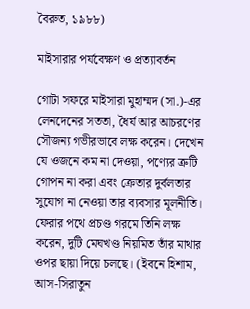বৈরুত, ১৯৮৮)

মাইসারার পর্যবেক্ষণ ও প্রত্যাবর্তন

গোটা সফরে মাইসারা মুহাম্মদ (সা.)-এর লেনদেনের সততা, ধৈর্য আর আচরণের সৌজন্য গভীরভাবে লক্ষ করেন। দেখেন যে ওজনে কম না দেওয়া, পণ্যের ত্রুটি গোপন না করা এবং ক্রেতার দুর্বলতার সুযোগ না নেওয়া তার ব্যবসার মূলনীতি। ফেরার পথে প্রচণ্ড গরমে তিনি লক্ষ করেন, দুটি মেঘখণ্ড নিয়মিত তাঁর মাথার ওপর ছায়া দিয়ে চলছে। (ইবনে হিশাম, আস-সিরাতুন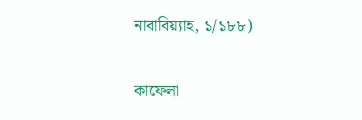নাবাবিয়্যাহ, ১/১৮৮)

কাফেলা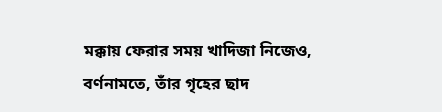মক্কায় ফেরার সময় খাদিজা নিজেও, বর্ণনামতে, তাঁর গৃহের ছাদ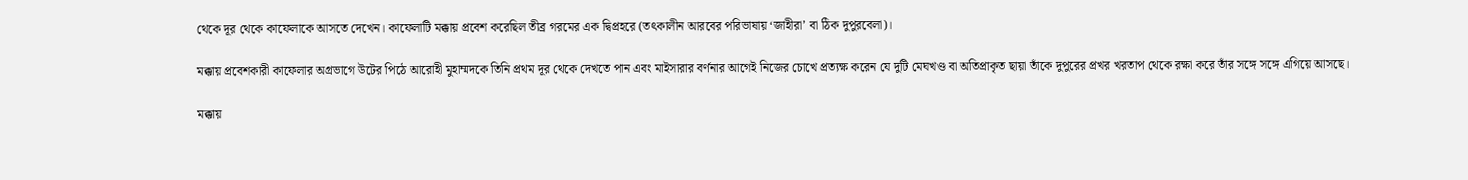থেকে দূর থেকে কাফেলাকে আসতে দেখেন। কাফেলাটি মক্কায় প্রবেশ করেছিল তীব্র গরমের এক দ্বিপ্রহরে (তৎকালীন আরবের পরিভাষায় ‘জাহীরা’ বা ঠিক দুপুরবেলা)।

মক্কায় প্রবেশকারী কাফেলার অগ্রভাগে উটের পিঠে আরোহী মুহাম্মদকে তিনি প্রথম দূর থেকে দেখতে পান এবং মাইসারার বর্ণনার আগেই নিজের চোখে প্রত্যক্ষ করেন যে দুটি মেঘখণ্ড বা অতিপ্রাকৃত ছায়া তাঁকে দুপুরের প্রখর খরতাপ থেকে রক্ষা করে তাঁর সঙ্গে সঙ্গে এগিয়ে আসছে।

মক্কায়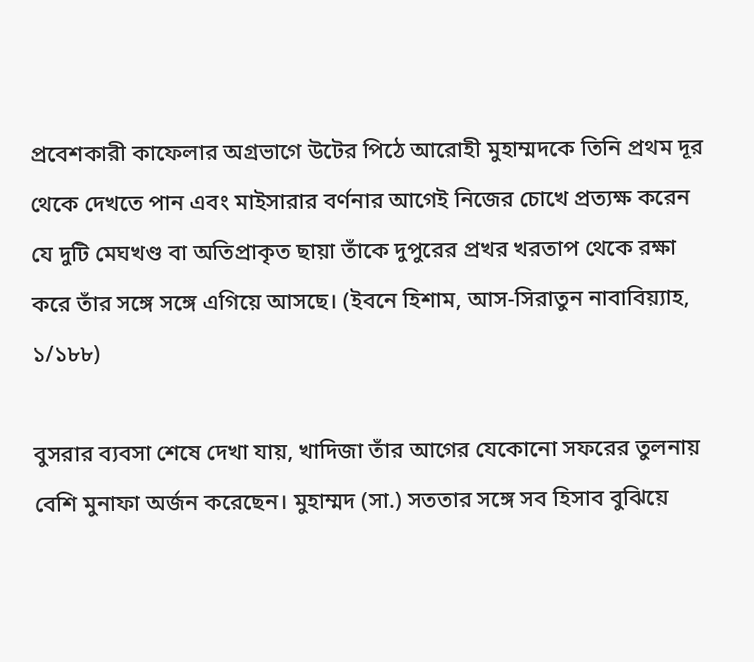প্রবেশকারী কাফেলার অগ্রভাগে উটের পিঠে আরোহী মুহাম্মদকে তিনি প্রথম দূর থেকে দেখতে পান এবং মাইসারার বর্ণনার আগেই নিজের চোখে প্রত্যক্ষ করেন যে দুটি মেঘখণ্ড বা অতিপ্রাকৃত ছায়া তাঁকে দুপুরের প্রখর খরতাপ থেকে রক্ষা করে তাঁর সঙ্গে সঙ্গে এগিয়ে আসছে। (ইবনে হিশাম, আস-সিরাতুন নাবাবিয়্যাহ, ১/১৮৮)

বুসরার ব্যবসা শেষে দেখা যায়, খাদিজা তাঁর আগের যেকোনো সফরের তুলনায় বেশি মুনাফা অর্জন করেছেন। মুহাম্মদ (সা.) সততার সঙ্গে সব হিসাব বুঝিয়ে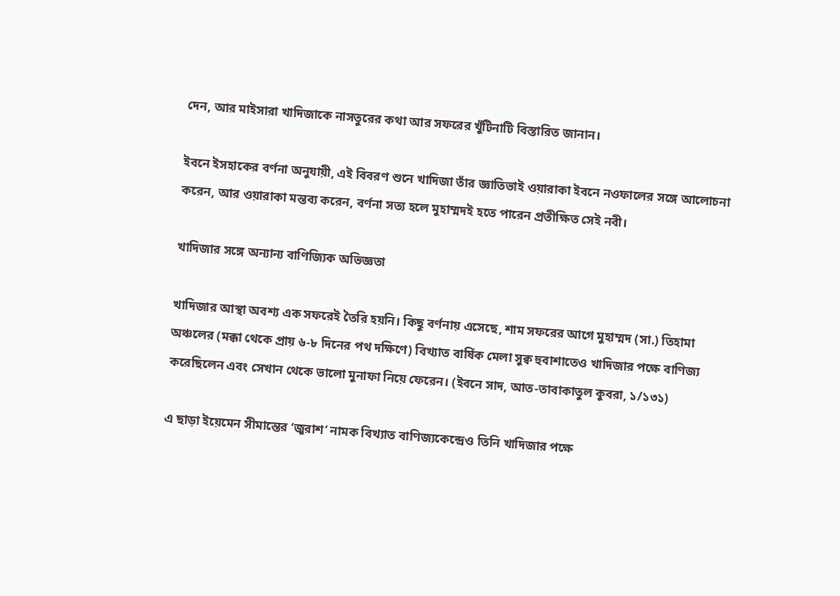দেন, আর মাইসারা খাদিজাকে নাসতুরের কথা আর সফরের খুঁটিনাটি বিস্তারিত জানান।

ইবনে ইসহাকের বর্ণনা অনুযায়ী, এই বিবরণ শুনে খাদিজা তাঁর জ্ঞাতিভাই ওয়ারাকা ইবনে নওফালের সঙ্গে আলোচনা করেন, আর ওয়ারাকা মন্তব্য করেন, বর্ণনা সত্য হলে মুহাম্মদই হতে পারেন প্রতীক্ষিত সেই নবী।

খাদিজার সঙ্গে অন্যান্য বাণিজ্যিক অভিজ্ঞতা

খাদিজার আস্থা অবশ্য এক সফরেই তৈরি হয়নি। কিছু বর্ণনায় এসেছে, শাম সফরের আগে মুহাম্মদ (সা.) তিহামা অঞ্চলের (মক্কা থেকে প্রায় ৬-৮ দিনের পথ দক্ষিণে) বিখ্যাত বার্ষিক মেলা সুক্ব হুবাশাতেও খাদিজার পক্ষে বাণিজ্য করেছিলেন এবং সেখান থেকে ভালো মুনাফা নিয়ে ফেরেন। (ইবনে সাদ, আত-তাবাকাতুল কুবরা, ১/১৩১)

এ ছাড়া ইয়েমেন সীমান্তের ‘জুরাশ’ নামক বিখ্যাত বাণিজ্যকেন্দ্রেও তিনি খাদিজার পক্ষে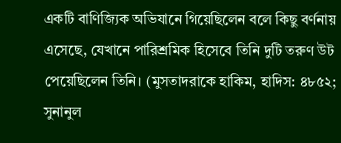একটি বাণিজ্যিক অভিযানে গিয়েছিলেন বলে কিছু বর্ণনায় এসেছে, যেখানে পারিশ্রমিক হিসেবে তিনি দুটি তরুণ উট পেয়েছিলেন তিনি। (মুসতাদরাকে হাকিম, হাদিস: ৪৮৫২; সুনানুল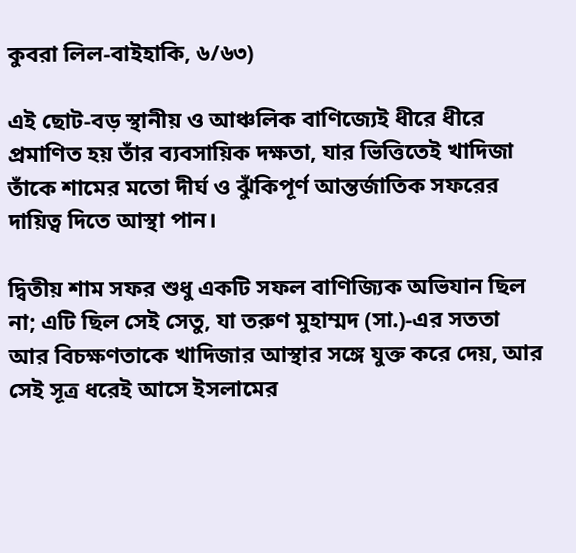কুবরা লিল-বাইহাকি, ৬/৬৩)

এই ছোট-বড় স্থানীয় ও আঞ্চলিক বাণিজ্যেই ধীরে ধীরে প্রমাণিত হয় তাঁর ব্যবসায়িক দক্ষতা, যার ভিত্তিতেই খাদিজা তাঁকে শামের মতো দীর্ঘ ও ঝুঁকিপূর্ণ আন্তর্জাতিক সফরের দায়িত্ব দিতে আস্থা পান।

দ্বিতীয় শাম সফর শুধু একটি সফল বাণিজ্যিক অভিযান ছিল না; এটি ছিল সেই সেতু, যা তরুণ মুহাম্মদ (সা.)-এর সততা আর বিচক্ষণতাকে খাদিজার আস্থার সঙ্গে যুক্ত করে দেয়, আর সেই সূত্র ধরেই আসে ইসলামের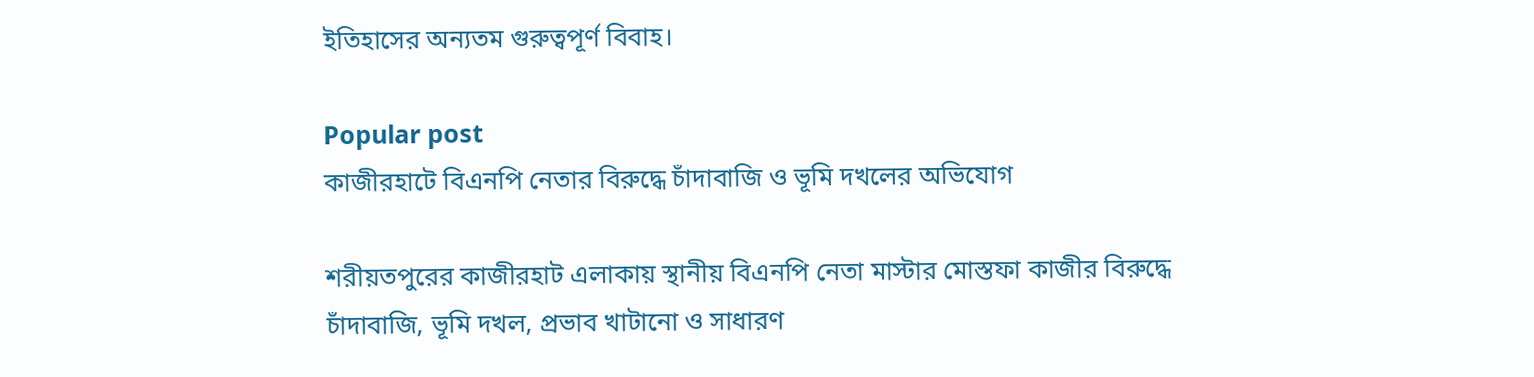ইতিহাসের অন্যতম গুরুত্বপূর্ণ বিবাহ।

Popular post
কাজীরহাটে বিএনপি নেতার বিরুদ্ধে চাঁদাবাজি ও ভূমি দখলের অভিযোগ

শরীয়তপুরের কাজীরহাট এলাকায় স্থানীয় বিএনপি নেতা মাস্টার মোস্তফা কাজীর বিরুদ্ধে চাঁদাবাজি, ভূমি দখল, প্রভাব খাটানো ও সাধারণ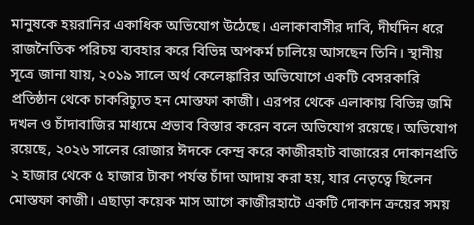মানুষকে হয়রানির একাধিক অভিযোগ উঠেছে। এলাকাবাসীর দাবি, দীর্ঘদিন ধরে রাজনৈতিক পরিচয় ব্যবহার করে বিভিন্ন অপকর্ম চালিয়ে আসছেন তিনি। স্থানীয় সূত্রে জানা যায়, ২০১৯ সালে অর্থ কেলেঙ্কারির অভিযোগে একটি বেসরকারি প্রতিষ্ঠান থেকে চাকরিচ্যুত হন মোস্তফা কাজী। এরপর থেকে এলাকায় বিভিন্ন জমি দখল ও চাঁদাবাজির মাধ্যমে প্রভাব বিস্তার করেন বলে অভিযোগ রয়েছে। অভিযোগ রয়েছে, ২০২৬ সালের রোজার ঈদকে কেন্দ্র করে কাজীরহাট বাজারের দোকানপ্রতি ২ হাজার থেকে ৫ হাজার টাকা পর্যন্ত চাঁদা আদায় করা হয়, যার নেতৃত্বে ছিলেন মোস্তফা কাজী। এছাড়া কয়েক মাস আগে কাজীরহাটে একটি দোকান ক্রয়ের সময়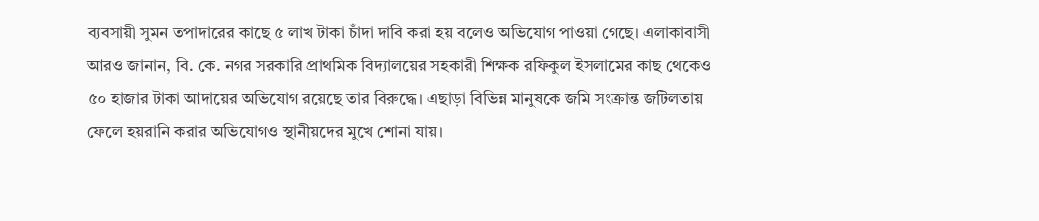ব্যবসায়ী সুমন তপাদারের কাছে ৫ লাখ টাকা চাঁদা দাবি করা হয় বলেও অভিযোগ পাওয়া গেছে। এলাকাবাসী আরও জানান, বি. কে. নগর সরকারি প্রাথমিক বিদ্যালয়ের সহকারী শিক্ষক রফিকুল ইসলামের কাছ থেকেও ৫০ হাজার টাকা আদায়ের অভিযোগ রয়েছে তার বিরুদ্ধে। এছাড়া বিভিন্ন মানুষকে জমি সংক্রান্ত জটিলতায় ফেলে হয়রানি করার অভিযোগও স্থানীয়দের মুখে শোনা যায়।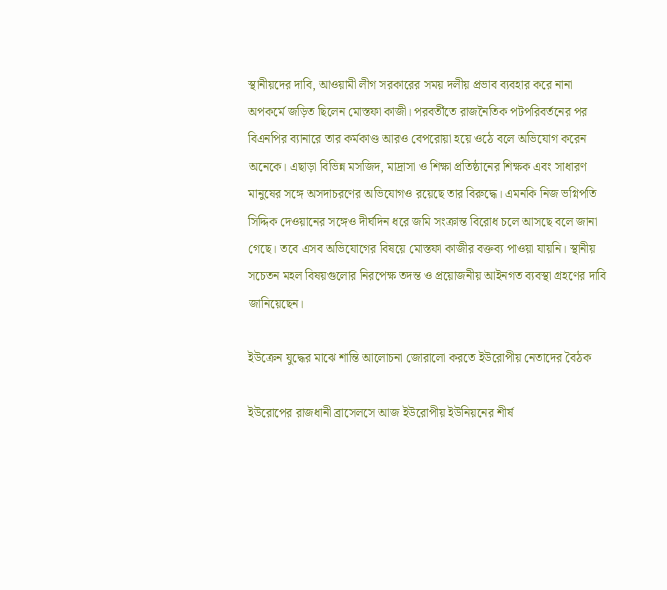স্থানীয়দের দাবি, আওয়ামী লীগ সরকারের সময় দলীয় প্রভাব ব্যবহার করে নানা অপকর্মে জড়িত ছিলেন মোস্তফা কাজী। পরবর্তীতে রাজনৈতিক পটপরিবর্তনের পর বিএনপির ব্যানারে তার কর্মকাণ্ড আরও বেপরোয়া হয়ে ওঠে বলে অভিযোগ করেন অনেকে। এছাড়া বিভিন্ন মসজিদ, মাদ্রাসা ও শিক্ষা প্রতিষ্ঠানের শিক্ষক এবং সাধারণ মানুষের সঙ্গে অসদাচরণের অভিযোগও রয়েছে তার বিরুদ্ধে। এমনকি নিজ ভগ্নিপতি সিদ্দিক দেওয়ানের সঙ্গেও দীর্ঘদিন ধরে জমি সংক্রান্ত বিরোধ চলে আসছে বলে জানা গেছে। তবে এসব অভিযোগের বিষয়ে মোস্তফা কাজীর বক্তব্য পাওয়া যায়নি। স্থানীয় সচেতন মহল বিষয়গুলোর নিরপেক্ষ তদন্ত ও প্রয়োজনীয় আইনগত ব্যবস্থা গ্রহণের দাবি জানিয়েছেন।

ইউক্রেন যুদ্ধের মাঝে শান্তি আলোচনা জোরালো করতে ইউরোপীয় নেতাদের বৈঠক

ইউরোপের রাজধানী ব্রাসেলসে আজ ইউরোপীয় ইউনিয়নের শীর্ষ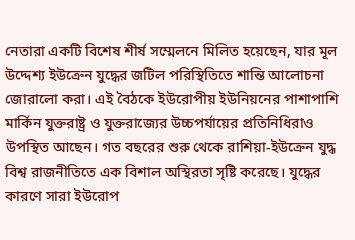নেতারা একটি বিশেষ শীর্ষ সম্মেলনে মিলিত হয়েছেন, যার মূল উদ্দেশ্য ইউক্রেন যুদ্ধের জটিল পরিস্থিতিতে শান্তি আলোচনা জোরালো করা। এই বৈঠকে ইউরোপীয় ইউনিয়নের পাশাপাশি মার্কিন যুক্তরাষ্ট্র ও যুক্তরাজ্যের উচ্চপর্যায়ের প্রতিনিধিরাও উপস্থিত আছেন। গত বছরের শুরু থেকে রাশিয়া-ইউক্রেন যুদ্ধ বিশ্ব রাজনীতিতে এক বিশাল অস্থিরতা সৃষ্টি করেছে। যুদ্ধের কারণে সারা ইউরোপ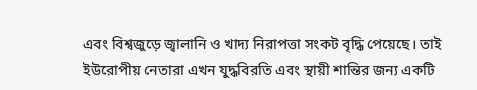এবং বিশ্বজুড়ে জ্বালানি ও খাদ্য নিরাপত্তা সংকট বৃদ্ধি পেয়েছে। তাই ইউরোপীয় নেতারা এখন যুদ্ধবিরতি এবং স্থায়ী শান্তির জন্য একটি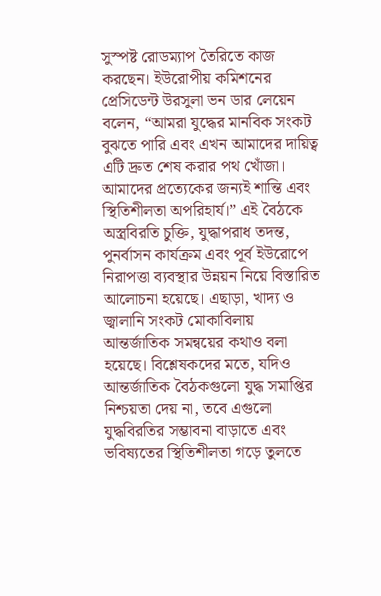সুস্পষ্ট রোডম্যাপ তৈরিতে কাজ করছেন। ইউরোপীয় কমিশনের প্রেসিডেন্ট উরসুলা ভন ডার লেয়েন বলেন, “আমরা যুদ্ধের মানবিক সংকট বুঝতে পারি এবং এখন আমাদের দায়িত্ব এটি দ্রুত শেষ করার পথ খোঁজা। আমাদের প্রত্যেকের জন্যই শান্তি এবং স্থিতিশীলতা অপরিহার্য।” এই বৈঠকে অস্ত্রবিরতি চুক্তি, যুদ্ধাপরাধ তদন্ত, পুনর্বাসন কার্যক্রম এবং পূর্ব ইউরোপে নিরাপত্তা ব্যবস্থার উন্নয়ন নিয়ে বিস্তারিত আলোচনা হয়েছে। এছাড়া, খাদ্য ও জ্বালানি সংকট মোকাবিলায় আন্তর্জাতিক সমন্বয়ের কথাও বলা হয়েছে। বিশ্লেষকদের মতে, যদিও আন্তর্জাতিক বৈঠকগুলো যুদ্ধ সমাপ্তির নিশ্চয়তা দেয় না, তবে এগুলো যুদ্ধবিরতির সম্ভাবনা বাড়াতে এবং ভবিষ্যতের স্থিতিশীলতা গড়ে তুলতে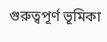গুরুত্বপূর্ণ ভূমিকা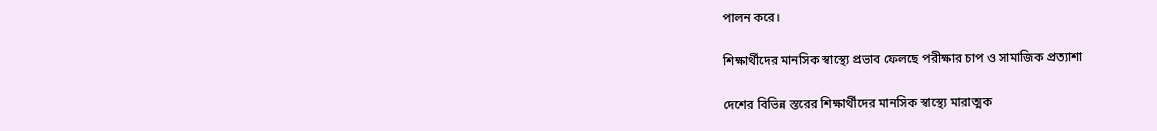পালন করে।

শিক্ষার্থীদের মানসিক স্বাস্থ্যে প্রভাব ফেলছে পরীক্ষার চাপ ও সামাজিক প্রত্যাশা

দেশের বিভিন্ন স্তরের শিক্ষার্থীদের মানসিক স্বাস্থ্যে মারাত্মক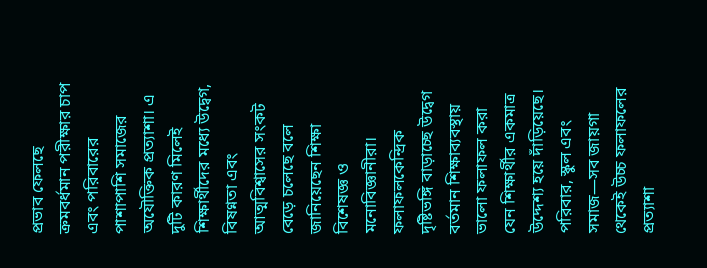প্রভাব ফেলছে ক্রমবর্ধমান পরীক্ষার চাপ এবং পরিবারের পাশাপাশি সমাজের অযৌক্তিক প্রত্যাশা। এ দুটি কারণ মিলেই শিক্ষার্থীদের মধ্যে উদ্বেগ, বিষণ্নতা এবং আত্মবিশ্বাসের সংকট বেড়ে চলেছে বলে জানিয়েছেন শিক্ষা বিশেষজ্ঞ ও মনোবিজ্ঞানীরা।   ফলাফলকেন্দ্রিক দৃষ্টিভঙ্গি বাড়াচ্ছে উদ্বেগ বর্তমান শিক্ষাব্যবস্থায় ভালো ফলাফল করা যেন শিক্ষার্থীর একমাত্র উদ্দেশ্য হয়ে দাঁড়িয়েছে। পরিবার, স্কুল এবং সমাজ—সব জায়গা থেকেই উচ্চ ফলাফলের প্রত্যাশা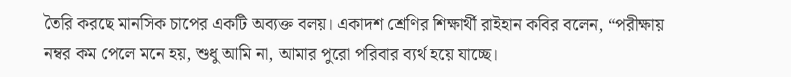তৈরি করছে মানসিক চাপের একটি অব্যক্ত বলয়। একাদশ শ্রেণির শিক্ষার্থী রাইহান কবির বলেন, “পরীক্ষায় নম্বর কম পেলে মনে হয়, শুধু আমি না, আমার পুরো পরিবার ব্যর্থ হয়ে যাচ্ছে।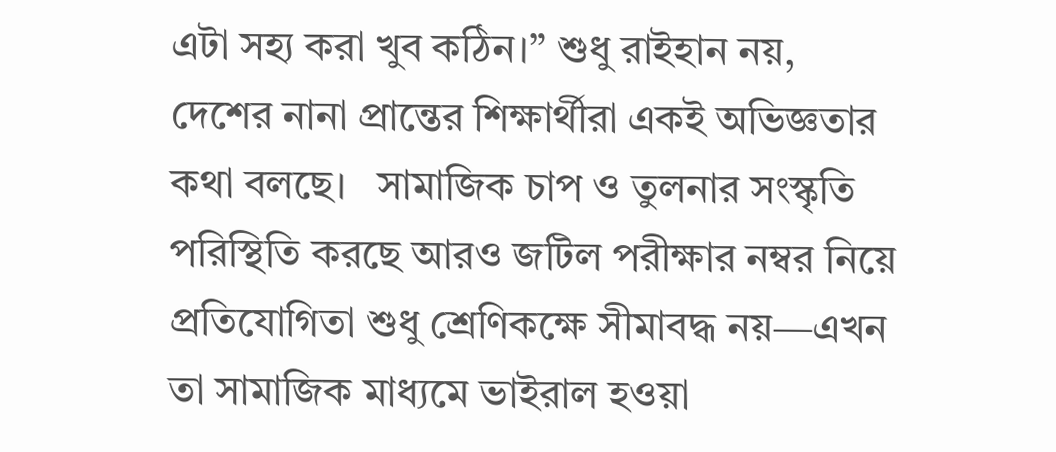এটা সহ্য করা খুব কঠিন।” শুধু রাইহান নয়, দেশের নানা প্রান্তের শিক্ষার্থীরা একই অভিজ্ঞতার কথা বলছে।   সামাজিক চাপ ও তুলনার সংস্কৃতি পরিস্থিতি করছে আরও জটিল পরীক্ষার নম্বর নিয়ে প্রতিযোগিতা শুধু শ্রেণিকক্ষে সীমাবদ্ধ নয়—এখন তা সামাজিক মাধ্যমে ভাইরাল হওয়া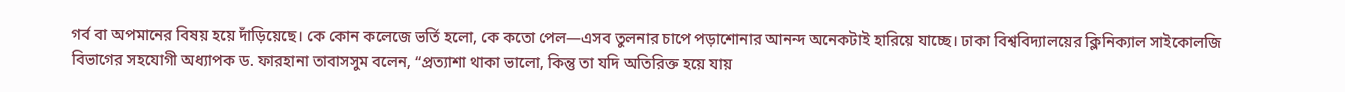গর্ব বা অপমানের বিষয় হয়ে দাঁড়িয়েছে। কে কোন কলেজে ভর্তি হলো, কে কতো পেল—এসব তুলনার চাপে পড়াশোনার আনন্দ অনেকটাই হারিয়ে যাচ্ছে। ঢাকা বিশ্ববিদ্যালয়ের ক্লিনিক্যাল সাইকোলজি বিভাগের সহযোগী অধ্যাপক ড. ফারহানা তাবাসসুম বলেন, “প্রত্যাশা থাকা ভালো, কিন্তু তা যদি অতিরিক্ত হয়ে যায়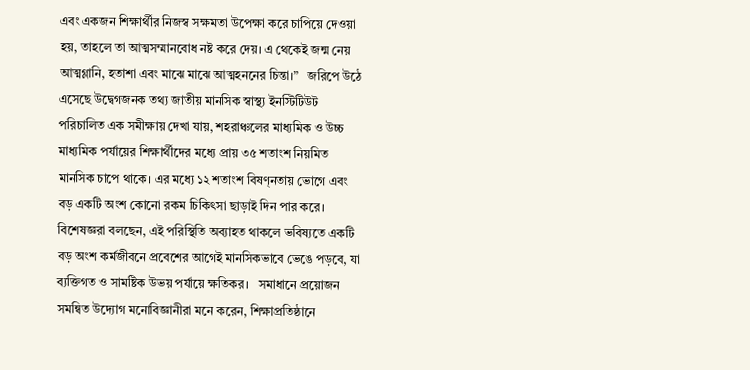এবং একজন শিক্ষার্থীর নিজস্ব সক্ষমতা উপেক্ষা করে চাপিয়ে দেওয়া হয়, তাহলে তা আত্মসম্মানবোধ নষ্ট করে দেয়। এ থেকেই জন্ম নেয় আত্মগ্লানি, হতাশা এবং মাঝে মাঝে আত্মহননের চিন্তা।”   জরিপে উঠে এসেছে উদ্বেগজনক তথ্য জাতীয় মানসিক স্বাস্থ্য ইনস্টিটিউট পরিচালিত এক সমীক্ষায় দেখা যায়, শহরাঞ্চলের মাধ্যমিক ও উচ্চ মাধ্যমিক পর্যায়ের শিক্ষার্থীদের মধ্যে প্রায় ৩৫ শতাংশ নিয়মিত মানসিক চাপে থাকে। এর মধ্যে ১২ শতাংশ বিষণ্নতায় ভোগে এবং বড় একটি অংশ কোনো রকম চিকিৎসা ছাড়াই দিন পার করে। বিশেষজ্ঞরা বলছেন, এই পরিস্থিতি অব্যাহত থাকলে ভবিষ্যতে একটি বড় অংশ কর্মজীবনে প্রবেশের আগেই মানসিকভাবে ভেঙে পড়বে, যা ব্যক্তিগত ও সামষ্টিক উভয় পর্যায়ে ক্ষতিকর।   সমাধানে প্রয়োজন সমন্বিত উদ্যোগ মনোবিজ্ঞানীরা মনে করেন, শিক্ষাপ্রতিষ্ঠানে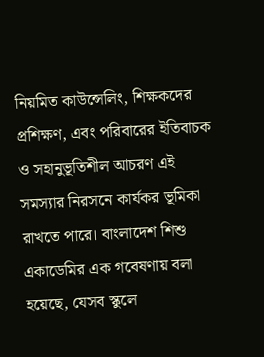নিয়মিত কাউন্সেলিং, শিক্ষকদের প্রশিক্ষণ, এবং পরিবারের ইতিবাচক ও সহানুভূতিশীল আচরণ এই সমস্যার নিরসনে কার্যকর ভূমিকা রাখতে পারে। বাংলাদেশ শিশু একাডেমির এক গবেষণায় বলা হয়েছে, যেসব স্কুলে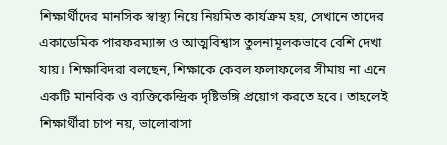শিক্ষার্থীদের মানসিক স্বাস্থ্য নিয়ে নিয়মিত কার্যক্রম হয়, সেখানে তাদের একাডেমিক পারফরম্যান্স ও আত্মবিশ্বাস তুলনামূলকভাবে বেশি দেখা যায়। শিক্ষাবিদরা বলছেন, শিক্ষাকে কেবল ফলাফলের সীমায় না এনে একটি মানবিক ও ব্যক্তিকেন্দ্রিক দৃষ্টিভঙ্গি প্রয়োগ করতে হবে। তাহলেই শিক্ষার্থীরা চাপ নয়, ভালোবাসা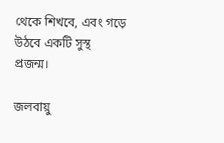থেকে শিখবে, এবং গড়ে উঠবে একটি সুস্থ প্রজন্ম।

জলবায়ু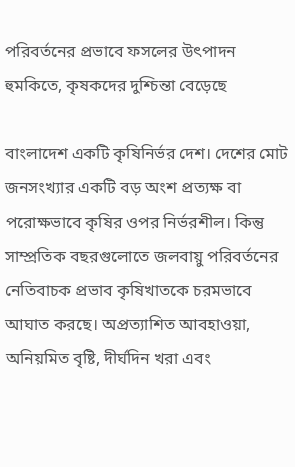পরিবর্তনের প্রভাবে ফসলের উৎপাদন হুমকিতে, কৃষকদের দুশ্চিন্তা বেড়েছে

বাংলাদেশ একটি কৃষিনির্ভর দেশ। দেশের মোট জনসংখ্যার একটি বড় অংশ প্রত্যক্ষ বা পরোক্ষভাবে কৃষির ওপর নির্ভরশীল। কিন্তু সাম্প্রতিক বছরগুলোতে জলবায়ু পরিবর্তনের নেতিবাচক প্রভাব কৃষিখাতকে চরমভাবে আঘাত করছে। অপ্রত্যাশিত আবহাওয়া, অনিয়মিত বৃষ্টি, দীর্ঘদিন খরা এবং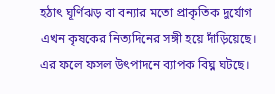হঠাৎ ঘূর্ণিঝড় বা বন্যার মতো প্রাকৃতিক দুর্যোগ এখন কৃষকের নিত্যদিনের সঙ্গী হয়ে দাঁড়িয়েছে। এর ফলে ফসল উৎপাদনে ব্যাপক বিঘ্ন ঘটছে।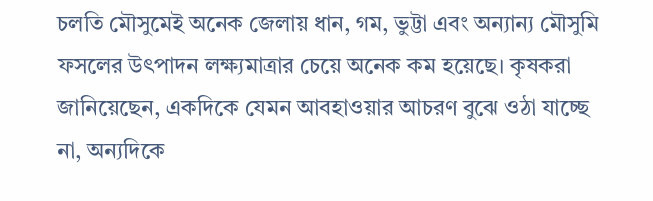চলতি মৌসুমেই অনেক জেলায় ধান, গম, ভুট্টা এবং অন্যান্য মৌসুমি ফসলের উৎপাদন লক্ষ্যমাত্রার চেয়ে অনেক কম হয়েছে। কৃষকরা জানিয়েছেন, একদিকে যেমন আবহাওয়ার আচরণ বুঝে ওঠা যাচ্ছে না, অন্যদিকে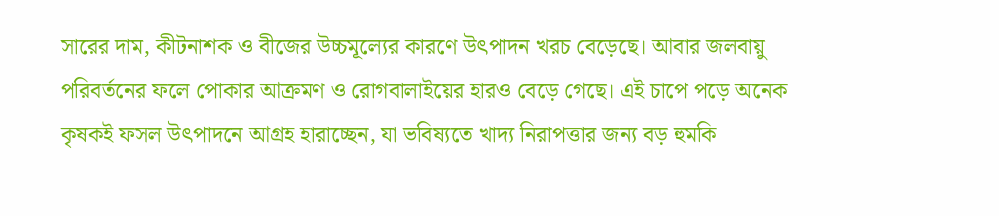সারের দাম, কীটনাশক ও বীজের উচ্চমূল্যের কারণে উৎপাদন খরচ বেড়েছে। আবার জলবায়ু পরিবর্তনের ফলে পোকার আক্রমণ ও রোগবালাইয়ের হারও বেড়ে গেছে। এই চাপে পড়ে অনেক কৃষকই ফসল উৎপাদনে আগ্রহ হারাচ্ছেন, যা ভবিষ্যতে খাদ্য নিরাপত্তার জন্য বড় হুমকি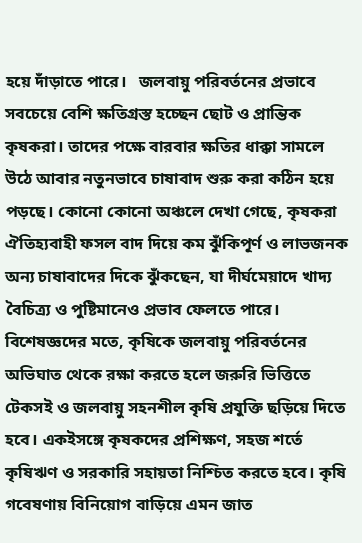হয়ে দাঁড়াতে পারে।   জলবায়ু পরিবর্তনের প্রভাবে সবচেয়ে বেশি ক্ষতিগ্রস্ত হচ্ছেন ছোট ও প্রান্তিক কৃষকরা। তাদের পক্ষে বারবার ক্ষতির ধাক্কা সামলে উঠে আবার নতুনভাবে চাষাবাদ শুরু করা কঠিন হয়ে পড়ছে। কোনো কোনো অঞ্চলে দেখা গেছে, কৃষকরা ঐতিহ্যবাহী ফসল বাদ দিয়ে কম ঝুঁকিপূর্ণ ও লাভজনক অন্য চাষাবাদের দিকে ঝুঁকছেন, যা দীর্ঘমেয়াদে খাদ্য বৈচিত্র্য ও পুষ্টিমানেও প্রভাব ফেলতে পারে।   বিশেষজ্ঞদের মতে, কৃষিকে জলবায়ু পরিবর্তনের অভিঘাত থেকে রক্ষা করতে হলে জরুরি ভিত্তিতে টেকসই ও জলবায়ু সহনশীল কৃষি প্রযুক্তি ছড়িয়ে দিতে হবে। একইসঙ্গে কৃষকদের প্রশিক্ষণ, সহজ শর্তে কৃষিঋণ ও সরকারি সহায়তা নিশ্চিত করতে হবে। কৃষি গবেষণায় বিনিয়োগ বাড়িয়ে এমন জাত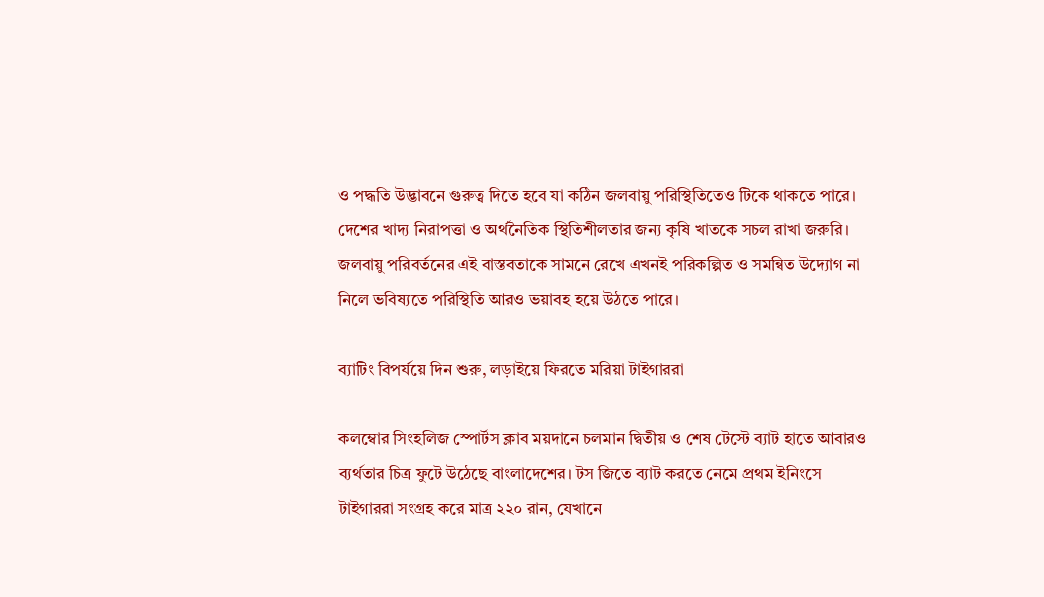ও পদ্ধতি উদ্ভাবনে গুরুত্ব দিতে হবে যা কঠিন জলবায়ু পরিস্থিতিতেও টিকে থাকতে পারে।   দেশের খাদ্য নিরাপত্তা ও অর্থনৈতিক স্থিতিশীলতার জন্য কৃষি খাতকে সচল রাখা জরুরি। জলবায়ু পরিবর্তনের এই বাস্তবতাকে সামনে রেখে এখনই পরিকল্পিত ও সমন্বিত উদ্যোগ না নিলে ভবিষ্যতে পরিস্থিতি আরও ভয়াবহ হয়ে উঠতে পারে।

ব্যাটিং বিপর্যয়ে দিন শুরু, লড়াইয়ে ফিরতে মরিয়া টাইগাররা

কলম্বোর সিংহলিজ স্পোর্টস ক্লাব ময়দানে চলমান দ্বিতীয় ও শেষ টেস্টে ব্যাট হাতে আবারও ব্যর্থতার চিত্র ফুটে উঠেছে বাংলাদেশের। টস জিতে ব্যাট করতে নেমে প্রথম ইনিংসে টাইগাররা সংগ্রহ করে মাত্র ২২০ রান, যেখানে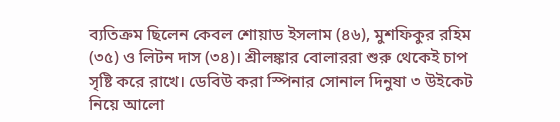ব্যতিক্রম ছিলেন কেবল শোয়াড ইসলাম (৪৬), মুশফিকুর রহিম (৩৫) ও লিটন দাস (৩৪)। শ্রীলঙ্কার বোলাররা শুরু থেকেই চাপ সৃষ্টি করে রাখে। ডেবিউ করা স্পিনার সোনাল দিনুষা ৩ উইকেট নিয়ে আলো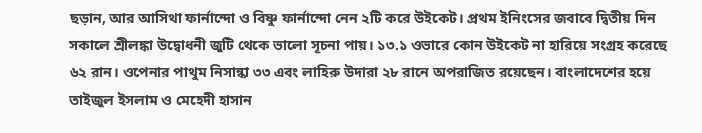ছড়ান, আর আসিথা ফার্নান্দো ও বিষ্ণু ফার্নান্দো নেন ২টি করে উইকেট। প্রথম ইনিংসের জবাবে দ্বিতীয় দিন সকালে শ্রীলঙ্কা উদ্বোধনী জুটি থেকে ভালো সূচনা পায়। ১৩.১ ওভারে কোন উইকেট না হারিয়ে সংগ্রহ করেছে ৬২ রান। ওপেনার পাথুম নিসান্কা ৩৩ এবং লাহিরু উদারা ২৮ রানে অপরাজিত রয়েছেন। বাংলাদেশের হয়ে তাইজুল ইসলাম ও মেহেদী হাসান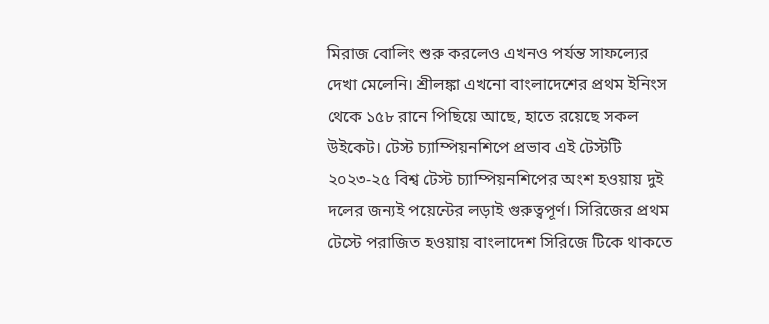মিরাজ বোলিং শুরু করলেও এখনও পর্যন্ত সাফল্যের দেখা মেলেনি। শ্রীলঙ্কা এখনো বাংলাদেশের প্রথম ইনিংস থেকে ১৫৮ রানে পিছিয়ে আছে, হাতে রয়েছে সকল উইকেট। টেস্ট চ্যাম্পিয়নশিপে প্রভাব এই টেস্টটি ২০২৩-২৫ বিশ্ব টেস্ট চ্যাম্পিয়নশিপের অংশ হওয়ায় দুই দলের জন্যই পয়েন্টের লড়াই গুরুত্বপূর্ণ। সিরিজের প্রথম টেস্টে পরাজিত হওয়ায় বাংলাদেশ সিরিজে টিকে থাকতে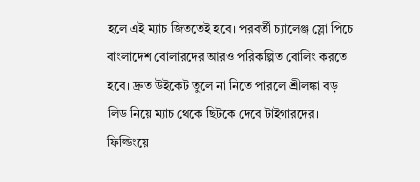হলে এই ম্যাচ জিততেই হবে। পরবর্তী চ্যালেঞ্জ স্লো পিচে বাংলাদেশ বোলারদের আরও পরিকল্পিত বোলিং করতে হবে। দ্রুত উইকেট তুলে না নিতে পারলে শ্রীলঙ্কা বড় লিড নিয়ে ম্যাচ থেকে ছিটকে দেবে টাইগারদের। ফিল্ডিংয়ে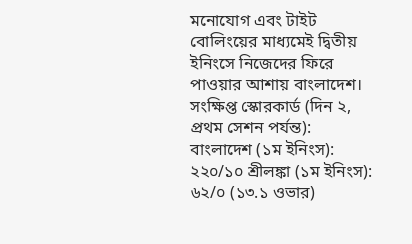মনোযোগ এবং টাইট বোলিংয়ের মাধ্যমেই দ্বিতীয় ইনিংসে নিজেদের ফিরে পাওয়ার আশায় বাংলাদেশ। সংক্ষিপ্ত স্কোরকার্ড (দিন ২, প্রথম সেশন পর্যন্ত): বাংলাদেশ (১ম ইনিংস): ২২০/১০ শ্রীলঙ্কা (১ম ইনিংস): ৬২/০ (১৩.১ ওভার)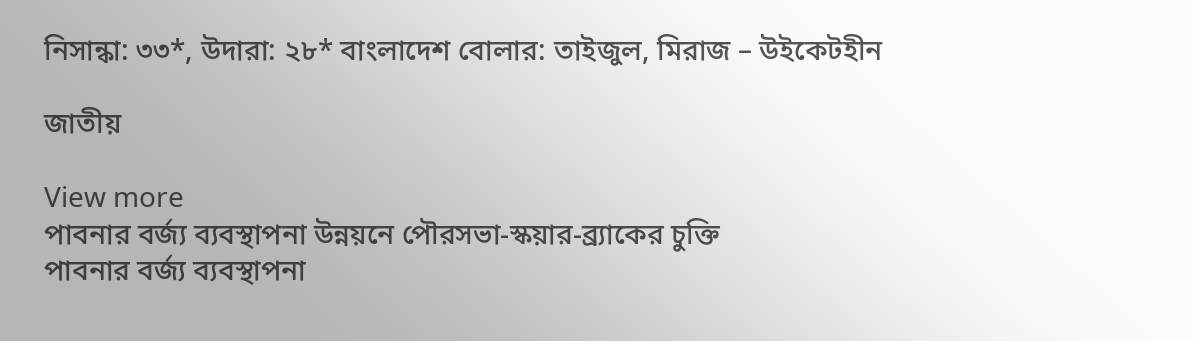নিসান্কা: ৩৩*, উদারা: ২৮* বাংলাদেশ বোলার: তাইজুল, মিরাজ – উইকেটহীন

জাতীয়

View more
পাবনার বর্জ্য ব্যবস্থাপনা উন্নয়নে পৌরসভা-স্কয়ার-ব্র্যাকের চুক্তি
পাবনার বর্জ্য ব্যবস্থাপনা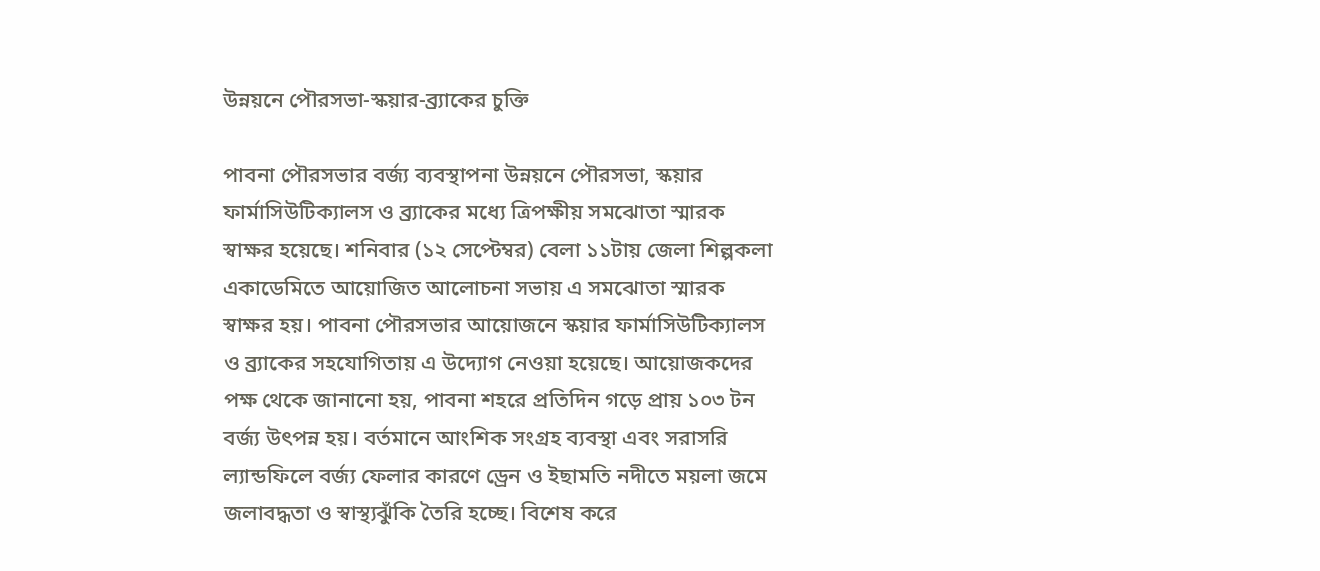উন্নয়নে পৌরসভা-স্কয়ার-ব্র্যাকের চুক্তি

পাবনা পৌরসভার বর্জ্য ব্যবস্থাপনা উন্নয়নে পৌরসভা, স্কয়ার ফার্মাসিউটিক্যালস ও ব্র্যাকের মধ্যে ত্রিপক্ষীয় সমঝোতা স্মারক স্বাক্ষর হয়েছে। শনিবার (১২ সেপ্টেম্বর) বেলা ১১টায় জেলা শিল্পকলা একাডেমিতে আয়োজিত আলোচনা সভায় এ সমঝোতা স্মারক স্বাক্ষর হয়। পাবনা পৌরসভার আয়োজনে স্কয়ার ফার্মাসিউটিক্যালস ও ব্র্যাকের সহযোগিতায় এ উদ্যোগ নেওয়া হয়েছে। আয়োজকদের পক্ষ থেকে জানানো হয়, পাবনা শহরে প্রতিদিন গড়ে প্রায় ১০৩ টন বর্জ্য উৎপন্ন হয়। বর্তমানে আংশিক সংগ্রহ ব্যবস্থা এবং সরাসরি ল্যান্ডফিলে বর্জ্য ফেলার কারণে ড্রেন ও ইছামতি নদীতে ময়লা জমে জলাবদ্ধতা ও স্বাস্থ্যঝুঁকি তৈরি হচ্ছে। বিশেষ করে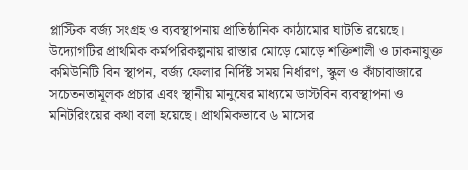প্লাস্টিক বর্জ্য সংগ্রহ ও ব্যবস্থাপনায় প্রাতিষ্ঠানিক কাঠামোর ঘাটতি রয়েছে। উদ্যোগটির প্রাথমিক কর্মপরিকল্পনায় রাস্তার মোড়ে মোড়ে শক্তিশালী ও ঢাকনাযুক্ত কমিউনিটি বিন স্থাপন, বর্জ্য ফেলার নির্দিষ্ট সময় নির্ধারণ, স্কুল ও কাঁচাবাজারে সচেতনতামূলক প্রচার এবং স্থানীয় মানুষের মাধ্যমে ডাস্টবিন ব্যবস্থাপনা ও মনিটরিংয়ের কথা বলা হয়েছে। প্রাথমিকভাবে ৬ মাসের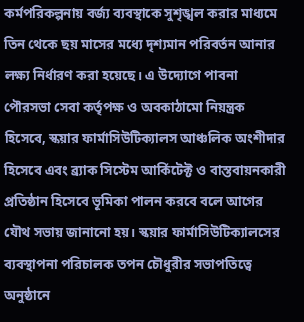কর্মপরিকল্পনায় বর্জ্য ব্যবস্থাকে সুশৃঙ্খল করার মাধ্যমে তিন থেকে ছয় মাসের মধ্যে দৃশ্যমান পরিবর্তন আনার লক্ষ্য নির্ধারণ করা হয়েছে। এ উদ্যোগে পাবনা পৌরসভা সেবা কর্তৃপক্ষ ও অবকাঠামো নিয়ন্ত্রক হিসেবে, স্কয়ার ফার্মাসিউটিক্যালস আঞ্চলিক অংশীদার হিসেবে এবং ব্র্যাক সিস্টেম আর্কিটেক্ট ও বাস্তবায়নকারী প্রতিষ্ঠান হিসেবে ভূমিকা পালন করবে বলে আগের যৌথ সভায় জানানো হয়। স্কয়ার ফার্মাসিউটিক্যালসের ব্যবস্থাপনা পরিচালক তপন চৌধুরীর সভাপতিত্বে অনুষ্ঠানে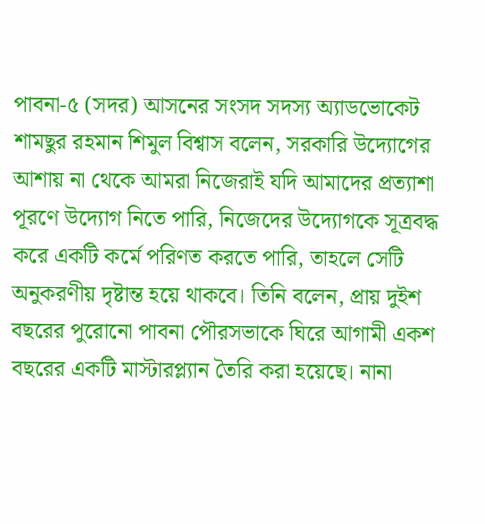পাবনা-৫ (সদর) আসনের সংসদ সদস্য অ্যাডভোকেট শামছুর রহমান শিমুল বিশ্বাস বলেন, সরকারি উদ্যোগের আশায় না থেকে আমরা নিজেরাই যদি আমাদের প্রত্যাশা পূরণে উদ্যোগ নিতে পারি, নিজেদের উদ্যোগকে সূত্রবদ্ধ করে একটি কর্মে পরিণত করতে পারি, তাহলে সেটি অনুকরণীয় দৃষ্টান্ত হয়ে থাকবে। তিনি বলেন, প্রায় দুইশ বছরের পুরোনো পাবনা পৌরসভাকে ঘিরে আগামী একশ বছরের একটি মাস্টারপ্ল্যান তৈরি করা হয়েছে। নানা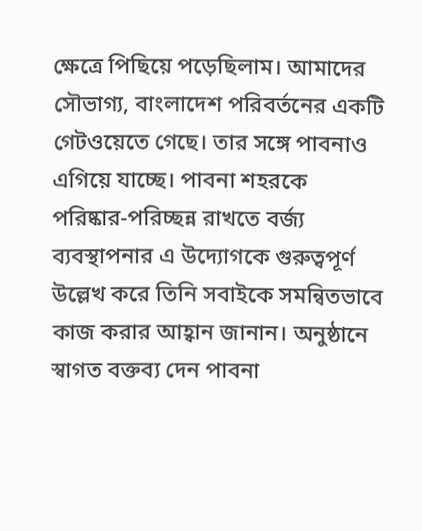ক্ষেত্রে পিছিয়ে পড়েছিলাম। আমাদের সৌভাগ্য, বাংলাদেশ পরিবর্তনের একটি গেটওয়েতে গেছে। তার সঙ্গে পাবনাও এগিয়ে যাচ্ছে। পাবনা শহরকে পরিষ্কার-পরিচ্ছন্ন রাখতে বর্জ্য ব্যবস্থাপনার এ উদ্যোগকে গুরুত্বপূর্ণ উল্লেখ করে তিনি সবাইকে সমন্বিতভাবে কাজ করার আহ্বান জানান। অনুষ্ঠানে স্বাগত বক্তব্য দেন পাবনা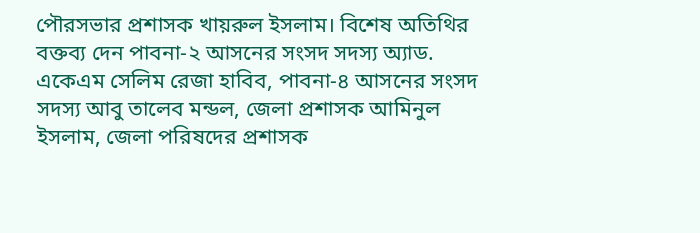পৌরসভার প্রশাসক খায়রুল ইসলাম। বিশেষ অতিথির বক্তব্য দেন পাবনা-২ আসনের সংসদ সদস্য অ্যাড. একেএম সেলিম রেজা হাবিব, পাবনা-৪ আসনের সংসদ সদস্য আবু তালেব মন্ডল, জেলা প্রশাসক আমিনুল ইসলাম, জেলা পরিষদের প্রশাসক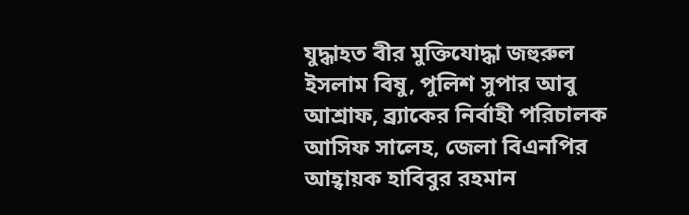যুদ্ধাহত বীর মুক্তিযোদ্ধা জহুরুল ইসলাম বিষু, পুলিশ সুপার আবু আশ্রাফ, ব্র্যাকের নির্বাহী পরিচালক আসিফ সালেহ, জেলা বিএনপির আহ্বায়ক হাবিবুর রহমান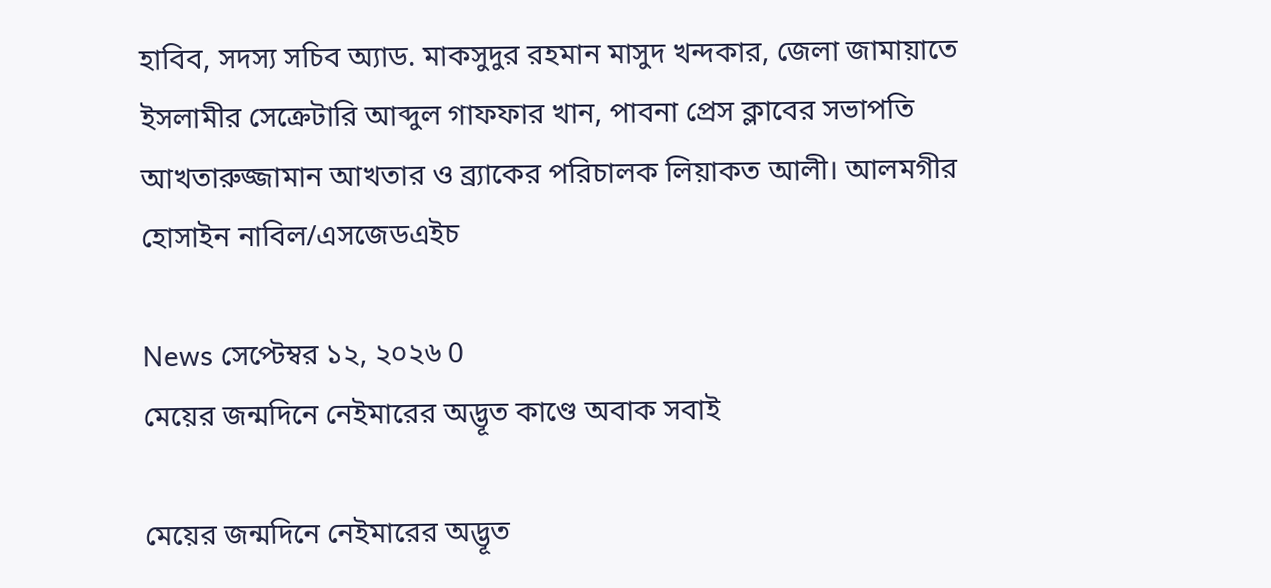হাবিব, সদস্য সচিব অ্যাড. মাকসুদুর রহমান মাসুদ খন্দকার, জেলা জামায়াতে ইসলামীর সেক্রেটারি আব্দুল গাফফার খান, পাবনা প্রেস ক্লাবের সভাপতি আখতারুজ্জামান আখতার ও ব্র্যাকের পরিচালক লিয়াকত আলী। আলমগীর হোসাইন নাবিল/এসজেডএইচ

News সেপ্টেম্বর ১২, ২০২৬ 0
মেয়ের জন্মদিনে নেইমারের অদ্ভূত কাণ্ডে অবাক সবাই

মেয়ের জন্মদিনে নেইমারের অদ্ভূত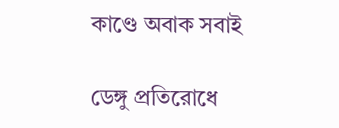কাণ্ডে অবাক সবাই

ডেঙ্গু প্রতিরোধে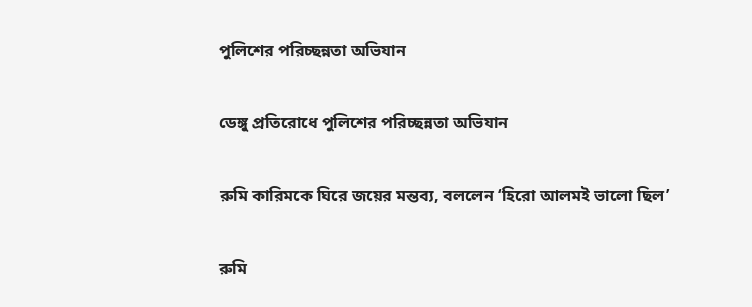পুলিশের পরিচ্ছন্নতা অভিযান

ডেঙ্গু প্রতিরোধে পুলিশের পরিচ্ছন্নতা অভিযান

রুমি কারিমকে ঘিরে জয়ের মন্তব্য, বললেন ‘হিরো আলমই ভালো ছিল’

রুমি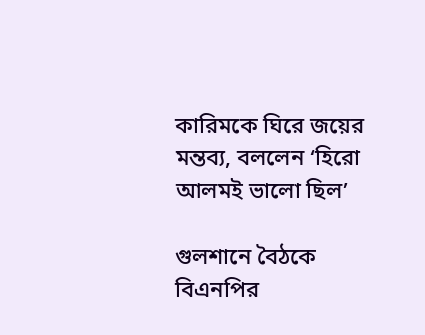কারিমকে ঘিরে জয়ের মন্তব্য, বললেন ‘হিরো আলমই ভালো ছিল’

গুলশানে বৈঠকে বিএনপির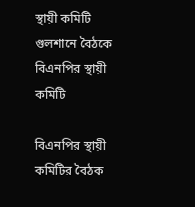স্থায়ী কমিটি
গুলশানে বৈঠকে বিএনপির স্থায়ী কমিটি

বিএনপির স্থায়ী কমিটির বৈঠক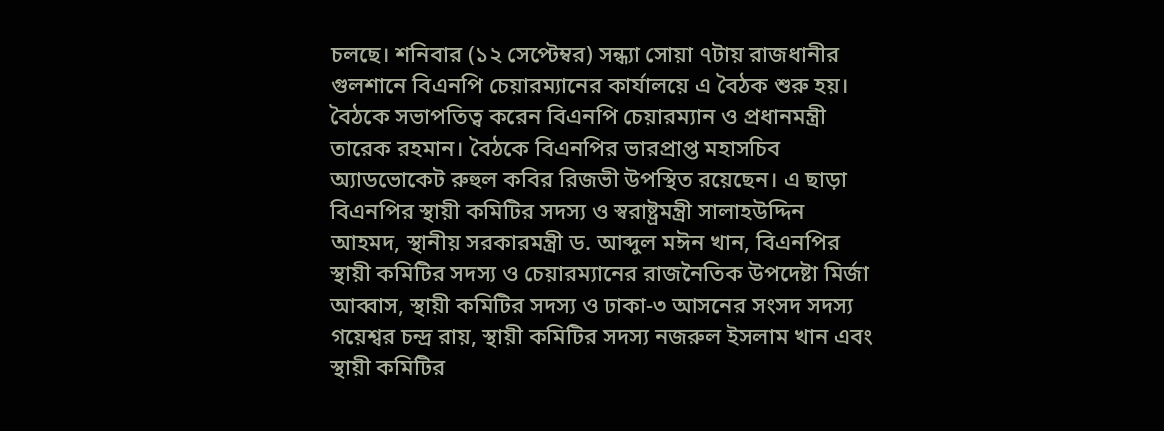চলছে। শনিবার (১২ সেপ্টেম্বর) সন্ধ্যা সোয়া ৭টায় রাজধানীর গুলশানে বিএনপি চেয়ারম্যানের কার্যালয়ে এ বৈঠক শুরু হয়। বৈঠকে সভাপতিত্ব করেন বিএনপি চেয়ারম্যান ও প্রধানমন্ত্রী তারেক রহমান। বৈঠকে বিএনপির ভারপ্রাপ্ত মহাসচিব অ্যাডভোকেট রুহুল কবির রিজভী উপস্থিত রয়েছেন। এ ছাড়া বিএনপির স্থায়ী কমিটির সদস্য ও স্বরাষ্ট্রমন্ত্রী সালাহউদ্দিন আহমদ, স্থানীয় সরকারমন্ত্রী ড. আব্দুল মঈন খান, বিএনপির স্থায়ী কমিটির সদস্য ও চেয়ারম্যানের রাজনৈতিক উপদেষ্টা মির্জা আব্বাস, স্থায়ী কমিটির সদস্য ও ঢাকা-৩ আসনের সংসদ সদস্য গয়েশ্বর চন্দ্র রায়, স্থায়ী কমিটির সদস্য নজরুল ইসলাম খান এবং স্থায়ী কমিটির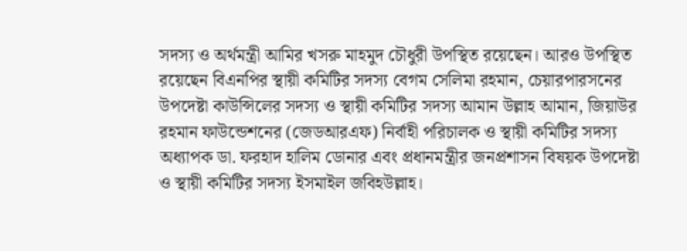সদস্য ও অর্থমন্ত্রী আমির খসরু মাহমুদ চৌধুরী উপস্থিত রয়েছেন। আরও উপস্থিত রয়েছেন বিএনপির স্থায়ী কমিটির সদস্য বেগম সেলিমা রহমান, চেয়ারপারসনের উপদেষ্টা কাউন্সিলের সদস্য ও স্থায়ী কমিটির সদস্য আমান উল্লাহ আমান, জিয়াউর রহমান ফাউন্ডেশনের (জেডআরএফ) নির্বাহী পরিচালক ও স্থায়ী কমিটির সদস্য অধ্যাপক ডা. ফরহাদ হালিম ডোনার এবং প্রধানমন্ত্রীর জনপ্রশাসন বিষয়ক উপদেষ্টা ও স্থায়ী কমিটির সদস্য ইসমাইল জবিহউল্লাহ।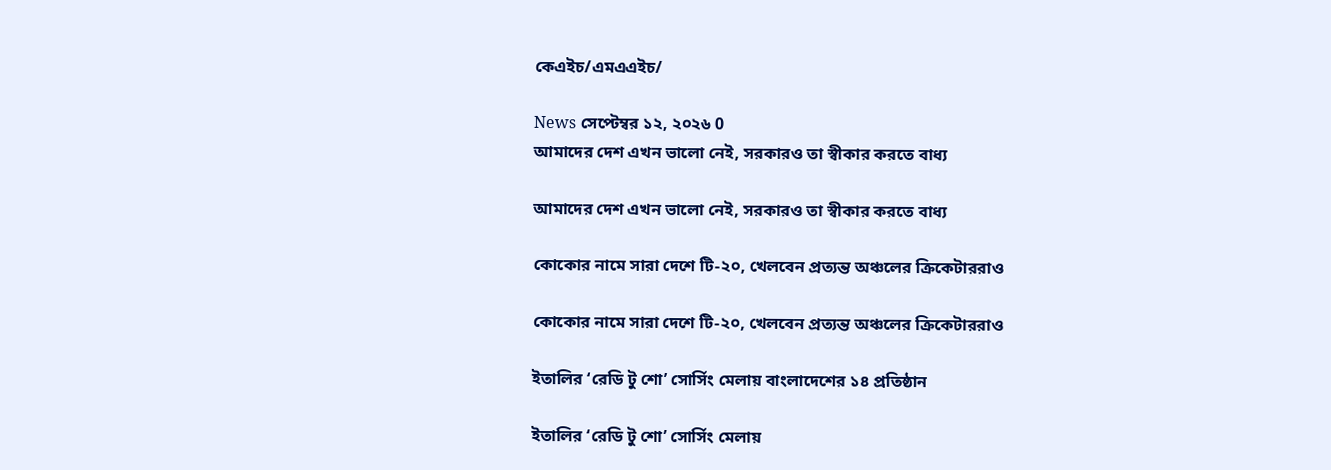কেএইচ/এমএএইচ/

News সেপ্টেম্বর ১২, ২০২৬ 0
আমাদের দেশ এখন ভালো নেই, সরকারও তা স্বীকার করতে বাধ্য

আমাদের দেশ এখন ভালো নেই, সরকারও তা স্বীকার করতে বাধ্য

কোকোর নামে সারা দেশে টি-২০, খেলবেন প্রত্যন্ত অঞ্চলের ক্রিকেটাররাও

কোকোর নামে সারা দেশে টি-২০, খেলবেন প্রত্যন্ত অঞ্চলের ক্রিকেটাররাও

ইতালির ‘রেডি টু শো’ সোর্সিং মেলায় বাংলাদেশের ১৪ প্রতিষ্ঠান

ইতালির ‘রেডি টু শো’ সোর্সিং মেলায়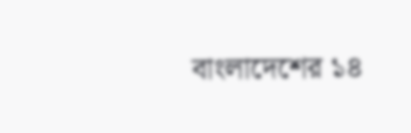বাংলাদেশের ১৪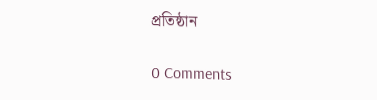প্রতিষ্ঠান

0 Comments